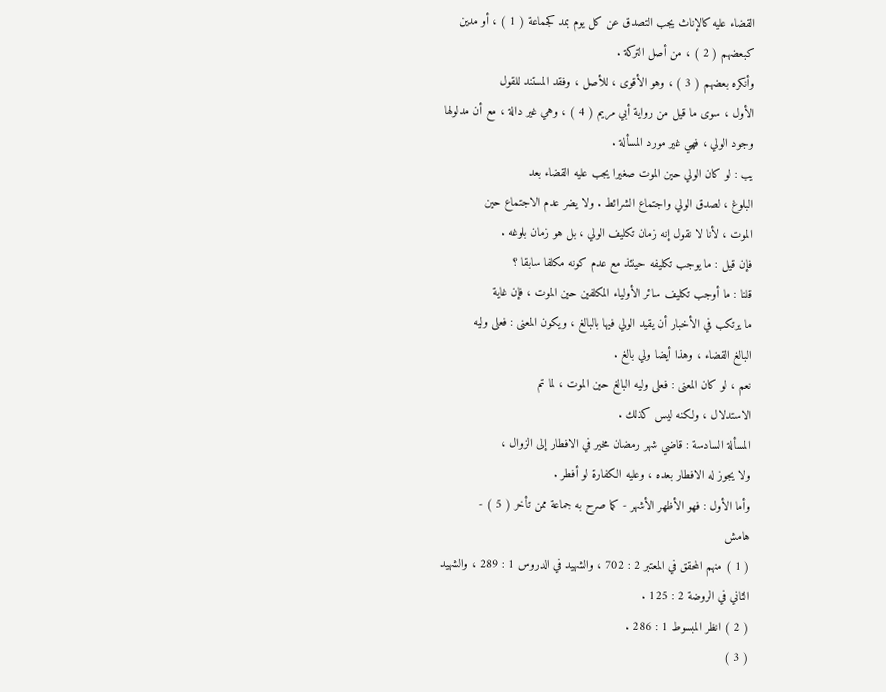القضاء عليه كالإناث يجب التصدق عن كل يوم بمد كجماعة ( 1 ) ، أو مدين
كبعضهم ( 2 ) ، من أصل التركة .
وأنكره بعضهم ( 3 ) ، وهو الأقوى ، للأصل ، وفقد المستند للقول
الأول ، سوى ما قيل من رواية أبي مريم ( 4 ) ، وهي غير دالة ، مع أن مدلولها
وجود الولي ، فهي غير مورد المسألة .
يب : لو كان الولي حين الموت صغيرا يجب عليه القضاء بعد
البلوغ ، لصدق الولي واجتماع الشرائط . ولا يضر عدم الاجتماع حين
الموت ، لأنا لا نقول إنه زمان تكليف الولي ، بل هو زمان بلوغه .
فإن قيل : ما يوجب تكليفه حينئذ مع عدم كونه مكلفا سابقا ؟
قلنا : ما أوجب تكليف سائر الأولياء المكلفين حين الموت ، فإن غاية
ما يرتكب في الأخبار أن يقيد الولي فيها بالبالغ ، ويكون المعنى : فعلى وليه
البالغ القضاء ، وهذا أيضا ولي بالغ .
نعم ، لو كان المعنى : فعلى وليه البالغ حين الموت ، لما تم
الاستدلال ، ولكنه ليس كذلك .
المسألة السادسة : قاضي شهر رمضان مخير في الافطار إلى الزوال ،
ولا يجوز له الافطار بعده ، وعليه الكفارة لو أفطر .
وأما الأول : فهو الأظهر الأشهر - كما صرح به جماعة ممن تأخر ( 5 ) -
هامش
( 1 ) منهم المحقق في المعتبر 2 : 702 ، والشهيد في الدروس 1 : 289 ، والشهيد
الثاني في الروضة 2 : 125 .
( 2 ) انظر المبسوط 1 : 286 .
( 3 )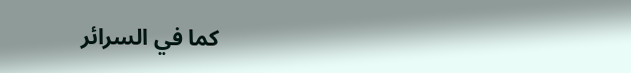كما في السرائر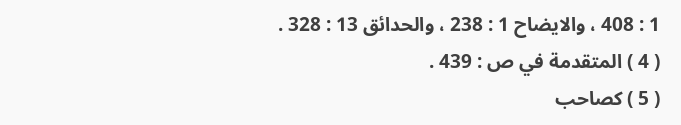1 : 408 ، والايضاح 1 : 238 ، والحدائق 13 : 328 .
( 4 ) المتقدمة في ص : 439 .
( 5 ) كصاحب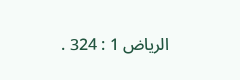الرياض 1 : 324 .